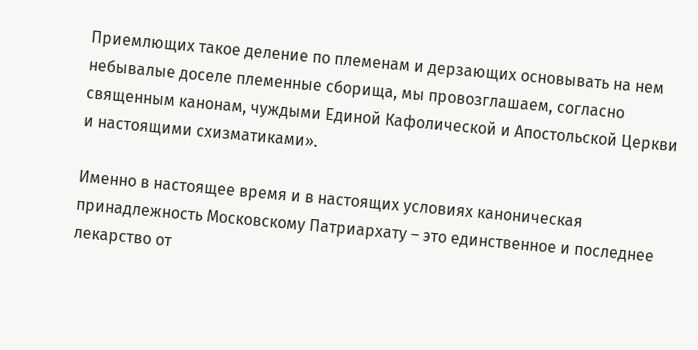Приемлющих такое деление по племенам и дерзающих основывать на нем небывалые доселе племенные сборища, мы провозглашаем, согласно священным канонам, чуждыми Единой Кафолической и Апостольской Церкви и настоящими схизматиками».

Именно в настоящее время и в настоящих условиях каноническая принадлежность Московскому Патриархату – это единственное и последнее лекарство от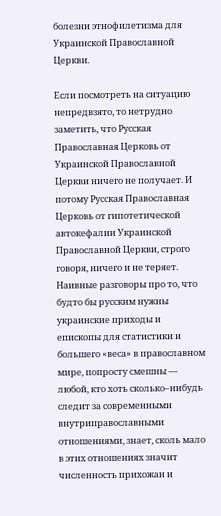болезни этнофилетизма для Украинской Православной Церкви.

Если посмотреть на ситуацию непредвзято, то нетрудно заметить, что Русская Православная Церковь от Украинской Православной Церкви ничего не получает. И потому Русская Православная Церковь от гипотетической автокефалии Украинской Православной Церкви, строго говоря, ничего и не теряет. Наивные разговоры про то, что будто бы русским нужны украинские приходы и епископы для статистики и большего «веса» в православном мире, попросту смешны — любой, кто хоть сколько–нибудь следит за современными внутриправославными отношениями, знает, сколь мало в этих отношениях значит численность прихожан и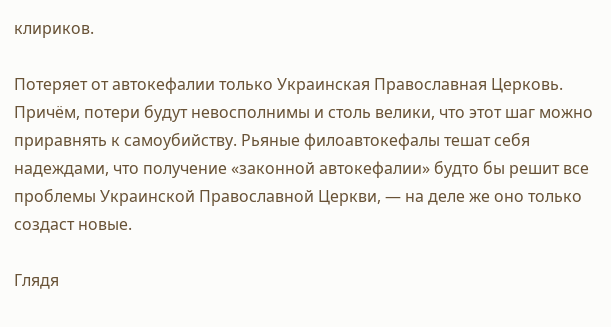клириков.

Потеряет от автокефалии только Украинская Православная Церковь. Причём, потери будут невосполнимы и столь велики, что этот шаг можно приравнять к самоубийству. Рьяные филоавтокефалы тешат себя надеждами, что получение «законной автокефалии» будто бы решит все проблемы Украинской Православной Церкви, — на деле же оно только создаст новые.

Глядя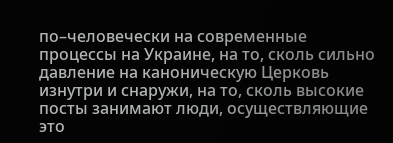по–человечески на современные процессы на Украине, на то, сколь сильно давление на каноническую Церковь изнутри и снаружи, на то, сколь высокие посты занимают люди, осуществляющие это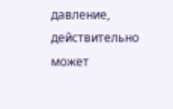давление, действительно может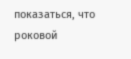показаться, что роковой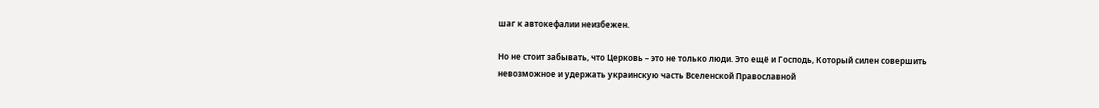шаг к автокефалии неизбежен.

Но не стоит забывать, что Церковь – это не только люди. Это ещё и Господь, Который силен совершить невозможное и удержать украинскую часть Вселенской Православной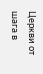Церкви от шага в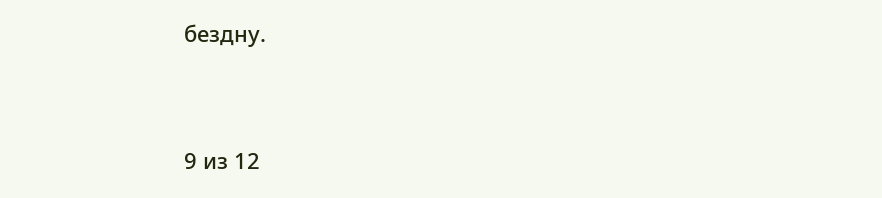бездну.



9 из 12